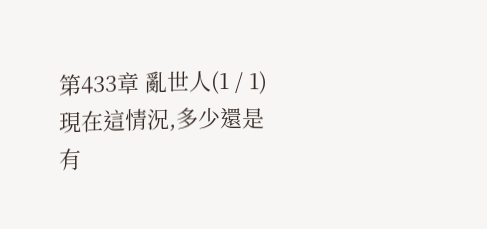第433章 亂世人(1 / 1)
現在這情況,多少還是有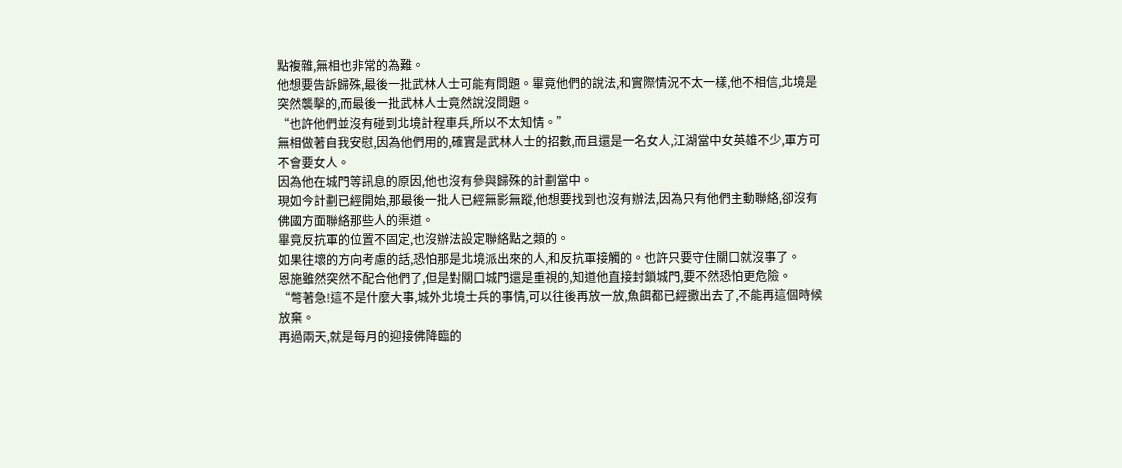點複雜,無相也非常的為難。
他想要告訴歸殊,最後一批武林人士可能有問題。畢竟他們的說法,和實際情況不太一樣,他不相信,北境是突然襲擊的,而最後一批武林人士竟然說沒問題。
“也許他們並沒有碰到北境計程車兵,所以不太知情。”
無相做著自我安慰,因為他們用的,確實是武林人士的招數,而且還是一名女人,江湖當中女英雄不少,軍方可不會要女人。
因為他在城門等訊息的原因,他也沒有參與歸殊的計劃當中。
現如今計劃已經開始,那最後一批人已經無影無蹤,他想要找到也沒有辦法,因為只有他們主動聯絡,卻沒有佛國方面聯絡那些人的渠道。
畢竟反抗軍的位置不固定,也沒辦法設定聯絡點之類的。
如果往壞的方向考慮的話,恐怕那是北境派出來的人,和反抗軍接觸的。也許只要守住關口就沒事了。
恩施雖然突然不配合他們了,但是對關口城門還是重視的,知道他直接封鎖城門,要不然恐怕更危險。
“彆著急!這不是什麼大事,城外北境士兵的事情,可以往後再放一放,魚餌都已經撒出去了,不能再這個時候放棄。
再過兩天,就是每月的迎接佛降臨的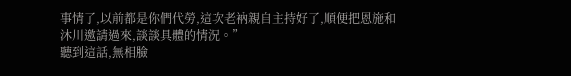事情了,以前都是你們代勞,這次老衲親自主持好了,順便把恩施和沐川邀請過來,談談具體的情況。”
聽到這話,無相臉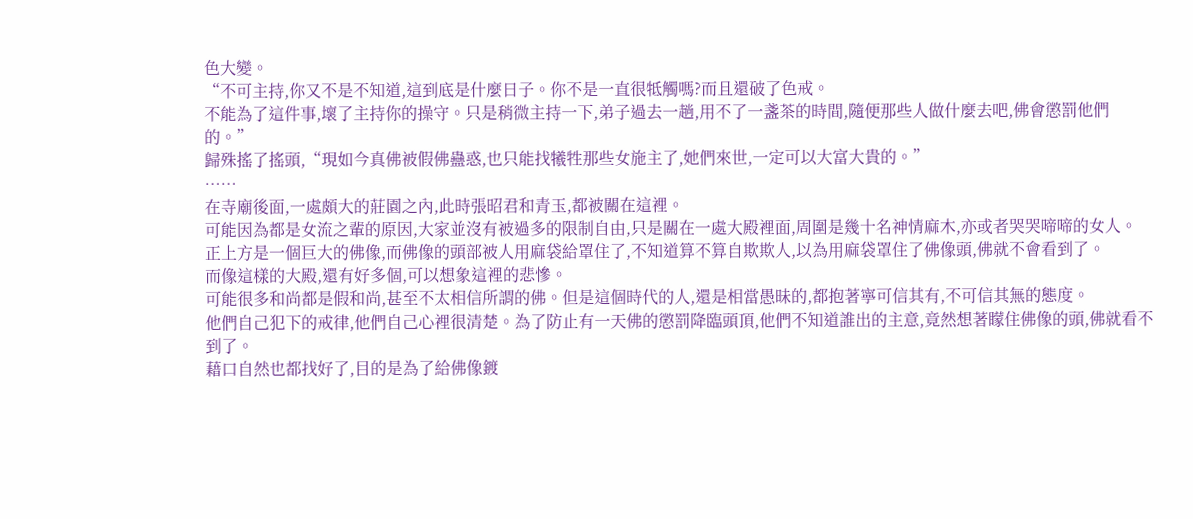色大變。
“不可主持,你又不是不知道,這到底是什麼日子。你不是一直很牴觸嗎?而且還破了色戒。
不能為了這件事,壞了主持你的操守。只是稍微主持一下,弟子過去一趟,用不了一盞茶的時間,隨便那些人做什麼去吧,佛會懲罰他們的。”
歸殊搖了搖頭,“現如今真佛被假佛蠱惑,也只能找犧牲那些女施主了,她們來世,一定可以大富大貴的。”
……
在寺廟後面,一處頗大的莊園之內,此時張昭君和青玉,都被關在這裡。
可能因為都是女流之輩的原因,大家並沒有被過多的限制自由,只是關在一處大殿裡面,周圍是幾十名神情麻木,亦或者哭哭啼啼的女人。
正上方是一個巨大的佛像,而佛像的頭部被人用麻袋給罩住了,不知道算不算自欺欺人,以為用麻袋罩住了佛像頭,佛就不會看到了。
而像這樣的大殿,還有好多個,可以想象這裡的悲慘。
可能很多和尚都是假和尚,甚至不太相信所謂的佛。但是這個時代的人,還是相當愚昧的,都抱著寧可信其有,不可信其無的態度。
他們自己犯下的戒律,他們自己心裡很清楚。為了防止有一天佛的懲罰降臨頭頂,他們不知道誰出的主意,竟然想著矇住佛像的頭,佛就看不到了。
藉口自然也都找好了,目的是為了給佛像鍍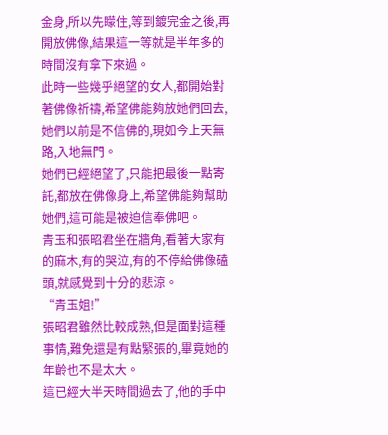金身,所以先矇住,等到鍍完金之後,再開放佛像,結果這一等就是半年多的時間沒有拿下來過。
此時一些幾乎絕望的女人,都開始對著佛像祈禱,希望佛能夠放她們回去,她們以前是不信佛的,現如今上天無路,入地無門。
她們已經絕望了,只能把最後一點寄託,都放在佛像身上,希望佛能夠幫助她們,這可能是被迫信奉佛吧。
青玉和張昭君坐在牆角,看著大家有的麻木,有的哭泣,有的不停給佛像磕頭,就感覺到十分的悲涼。
“青玉姐!”
張昭君雖然比較成熟,但是面對這種事情,難免還是有點緊張的,畢竟她的年齡也不是太大。
這已經大半天時間過去了,他的手中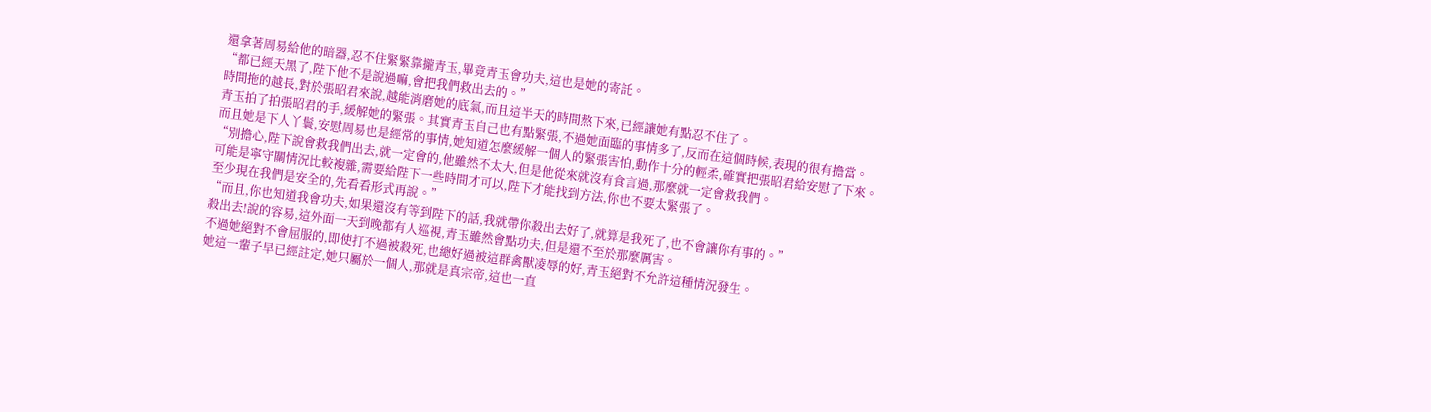還拿著周易給他的暗器,忍不住緊緊靠攏青玉,畢竟青玉會功夫,這也是她的寄託。
“都已經天黑了,陛下他不是說過嘛,會把我們救出去的。”
時間拖的越長,對於張昭君來說,越能消磨她的底氣,而且這半天的時間熬下來,已經讓她有點忍不住了。
青玉拍了拍張昭君的手,緩解她的緊張。其實青玉自己也有點緊張,不過她面臨的事情多了,反而在這個時候,表現的很有擔當。
而且她是下人丫鬟,安慰周易也是經常的事情,她知道怎麼緩解一個人的緊張害怕,動作十分的輕柔,確實把張昭君給安慰了下來。
“別擔心,陛下說會救我們出去,就一定會的,他雖然不太大,但是他從來就沒有食言過,那麼就一定會救我們。
可能是寧守關情況比較複雜,需要給陛下一些時間才可以,陛下才能找到方法,你也不要太緊張了。
至少現在我們是安全的,先看看形式再說。”
“而且,你也知道我會功夫,如果還沒有等到陛下的話,我就帶你殺出去好了,就算是我死了,也不會讓你有事的。”
殺出去!說的容易,這外面一天到晚都有人巡視,青玉雖然會點功夫,但是還不至於那麼厲害。
不過她絕對不會屈服的,即使打不過被殺死,也總好過被這群禽獸凌辱的好,青玉絕對不允許這種情況發生。
她這一輩子早已經註定,她只屬於一個人,那就是真宗帝,這也一直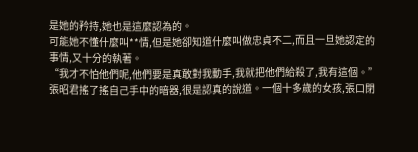是她的矜持,她也是這麼認為的。
可能她不懂什麼叫**情,但是她卻知道什麼叫做忠貞不二,而且一旦她認定的事情,又十分的執著。
“我才不怕他們呢,他們要是真敢對我動手,我就把他們給殺了,我有這個。”
張昭君搖了搖自己手中的暗器,很是認真的說道。一個十多歲的女孩,張口閉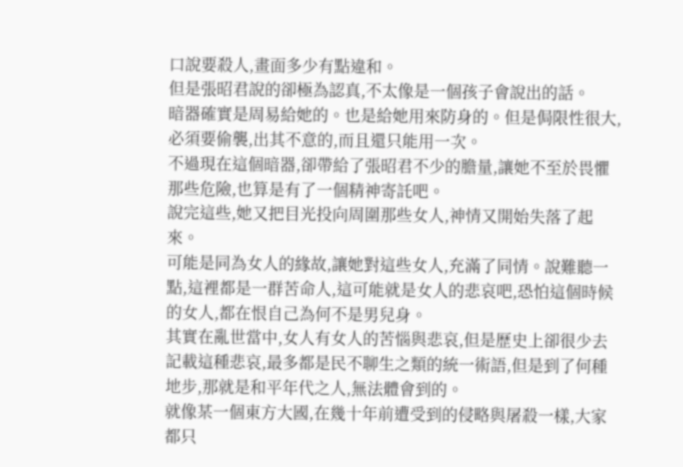口說要殺人,畫面多少有點違和。
但是張昭君說的卻極為認真,不太像是一個孩子會說出的話。
暗器確實是周易給她的。也是給她用來防身的。但是侷限性很大,必須要偷襲,出其不意的,而且還只能用一次。
不過現在這個暗器,卻帶給了張昭君不少的膽量,讓她不至於畏懼那些危險,也算是有了一個精神寄託吧。
說完這些,她又把目光投向周圍那些女人,神情又開始失落了起來。
可能是同為女人的緣故,讓她對這些女人,充滿了同情。說難聽一點,這裡都是一群苦命人,這可能就是女人的悲哀吧,恐怕這個時候的女人,都在恨自己為何不是男兒身。
其實在亂世當中,女人有女人的苦惱與悲哀,但是歷史上卻很少去記載這種悲哀,最多都是民不聊生之類的統一術語,但是到了何種地步,那就是和平年代之人,無法體會到的。
就像某一個東方大國,在幾十年前遭受到的侵略與屠殺一樣,大家都只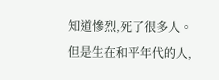知道慘烈,死了很多人。但是生在和平年代的人,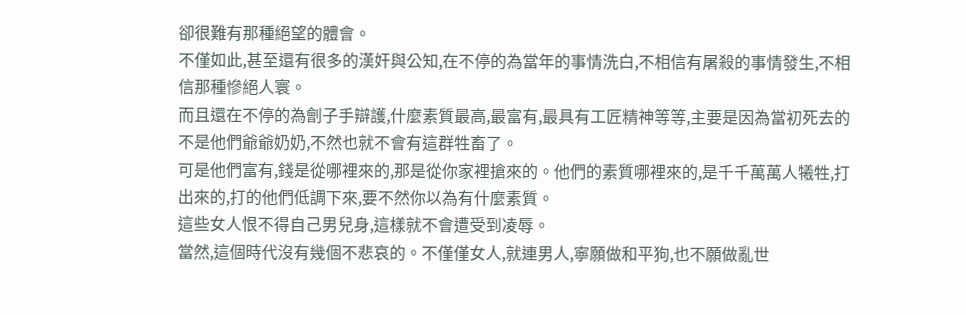卻很難有那種絕望的體會。
不僅如此,甚至還有很多的漢奸與公知,在不停的為當年的事情洗白,不相信有屠殺的事情發生,不相信那種慘絕人寰。
而且還在不停的為劊子手辯護,什麼素質最高,最富有,最具有工匠精神等等,主要是因為當初死去的不是他們爺爺奶奶,不然也就不會有這群牲畜了。
可是他們富有,錢是從哪裡來的,那是從你家裡搶來的。他們的素質哪裡來的,是千千萬萬人犧牲,打出來的,打的他們低調下來,要不然你以為有什麼素質。
這些女人恨不得自己男兒身,這樣就不會遭受到凌辱。
當然,這個時代沒有幾個不悲哀的。不僅僅女人,就連男人,寧願做和平狗,也不願做亂世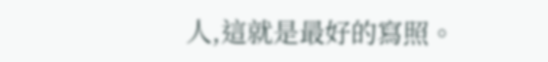人,這就是最好的寫照。